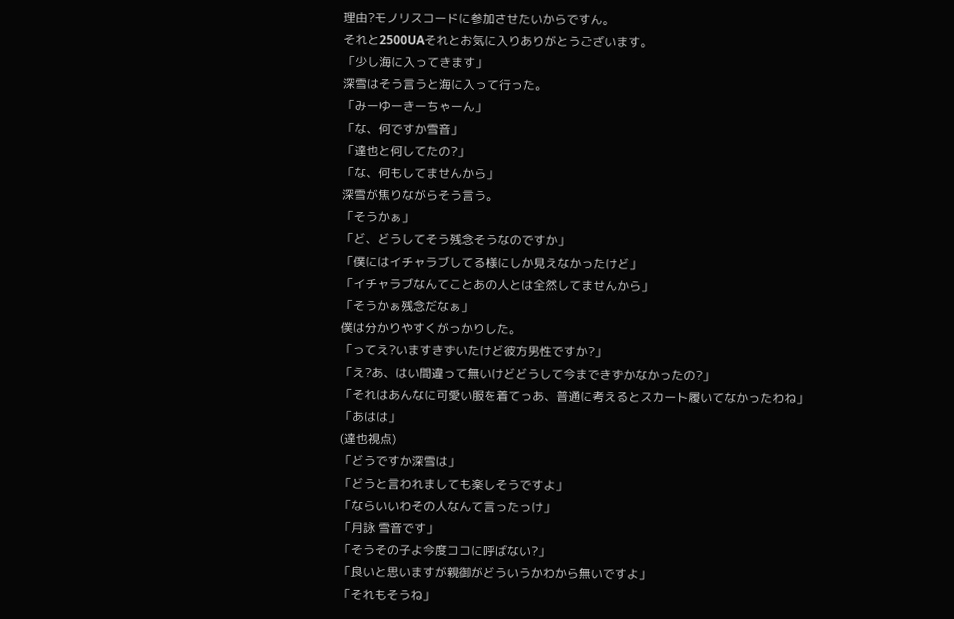理由?モノリスコードに参加させたいからですん。
それと2500UAそれとお気に入りありがとうございます。
「少し海に入ってきます」
深雪はそう言うと海に入って行った。
「みーゆーきーちゃーん」
「な、何ですか雪音」
「達也と何してたの?」
「な、何もしてませんから」
深雪が焦りながらそう言う。
「そうかぁ」
「ど、どうしてそう残念そうなのですか」
「僕にはイチャラブしてる様にしか見えなかったけど」
「イチャラブなんてことあの人とは全然してませんから」
「そうかぁ残念だなぁ」
僕は分かりやすくがっかりした。
「ってえ?いますきずいたけど彼方男性ですか?」
「え?あ、はい間違って無いけどどうして今まできずかなかったの?」
「それはあんなに可愛い服を着てっあ、普通に考えるとスカート履いてなかったわね」
「あはは」
(達也視点)
「どうですか深雪は」
「どうと言われましても楽しそうですよ」
「ならいいわその人なんて言ったっけ」
「月詠 雪音です」
「そうその子よ今度ココに呼ばない?」
「良いと思いますが親御がどういうかわから無いですよ」
「それもそうね」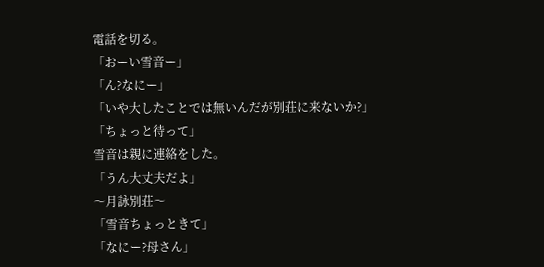電話を切る。
「おーい雪音ー」
「ん?なにー」
「いや大したことでは無いんだが別荘に来ないか?」
「ちょっと待って」
雪音は親に連絡をした。
「うん大丈夫だよ」
〜月詠別荘〜
「雪音ちょっときて」
「なにー?母さん」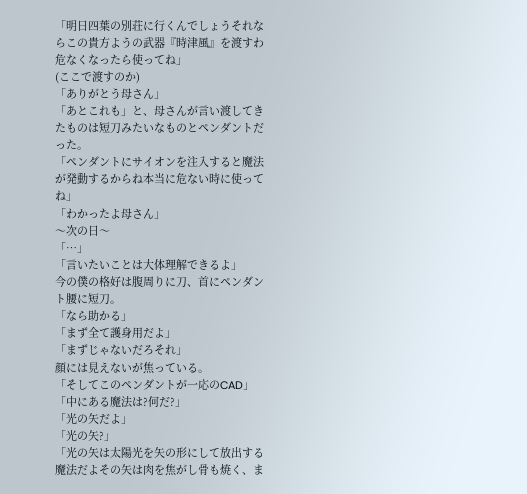「明日四葉の別荘に行くんでしょうそれならこの貴方ようの武器『時津風』を渡すわ危なくなったら使ってね」
(ここで渡すのか)
「ありがとう母さん」
「あとこれも」と、母さんが言い渡してきたものは短刀みたいなものとペンダントだった。
「ペンダントにサイオンを注入すると魔法が発動するからね本当に危ない時に使ってね」
「わかったよ母さん」
〜次の日〜
「…」
「言いたいことは大体理解できるよ」
今の僕の格好は腹周りに刀、首にペンダント腰に短刀。
「なら助かる」
「まず全て護身用だよ」
「まずじゃないだろそれ」
顔には見えないが焦っている。
「そしてこのペンダントが一応のCAD」
「中にある魔法は?何だ?」
「光の矢だよ」
「光の矢?」
「光の矢は太陽光を矢の形にして放出する魔法だよその矢は肉を焦がし骨も焼く、ま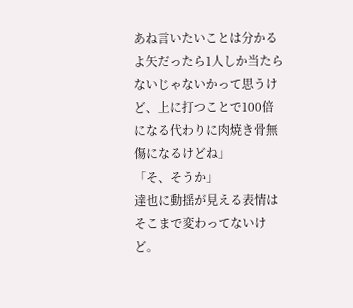あね言いたいことは分かるよ矢だったら1人しか当たらないじゃないかって思うけど、上に打つことで100倍になる代わりに肉焼き骨無傷になるけどね」
「そ、そうか」
達也に動揺が見える表情はそこまで変わってないけど。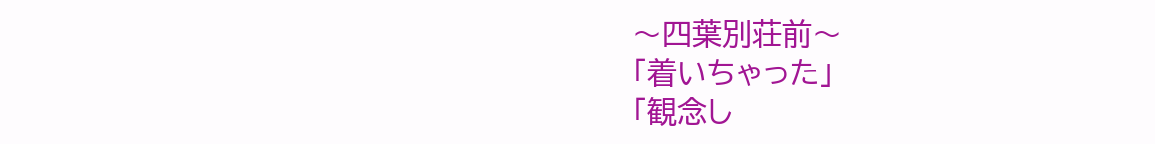〜四葉別荘前〜
「着いちゃった」
「観念し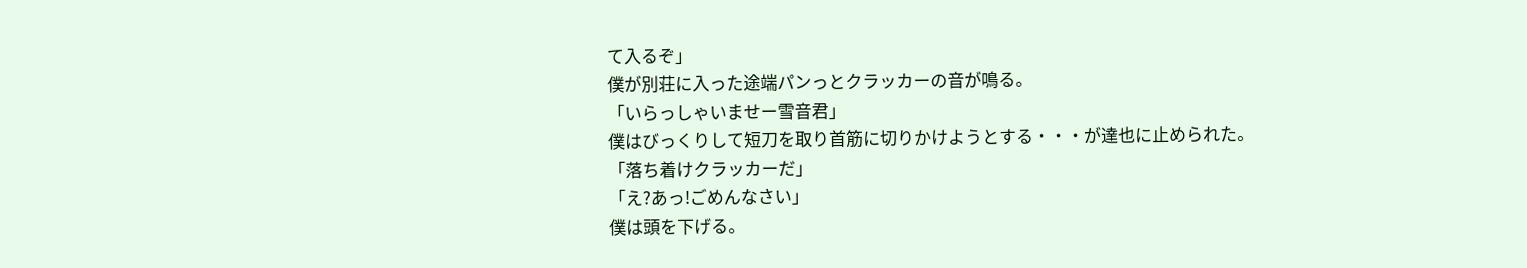て入るぞ」
僕が別荘に入った途端パンっとクラッカーの音が鳴る。
「いらっしゃいませー雪音君」
僕はびっくりして短刀を取り首筋に切りかけようとする・・・が達也に止められた。
「落ち着けクラッカーだ」
「え?あっ!ごめんなさい」
僕は頭を下げる。